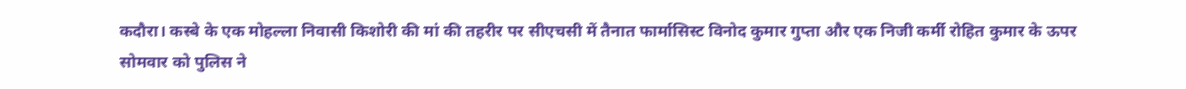कदौरा। कस्बे के एक मोहल्ला निवासी किशोरी की मां की तहरीर पर सीएचसी में तैनात फार्मासिस्ट विनोद कुमार गुप्ता और एक निजी कर्मी रोहित कुमार के ऊपर सोमवार को पुलिस ने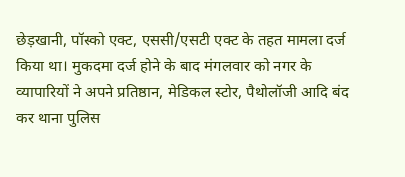छेड़खानी, पॉस्को एक्ट, एससी/एसटी एक्ट के तहत मामला दर्ज किया था। मुकदमा दर्ज होने के बाद मंगलवार को नगर के व्यापारियों ने अपने प्रतिष्ठान, मेडिकल स्टोर, पैथोलॉजी आदि बंद कर थाना पुलिस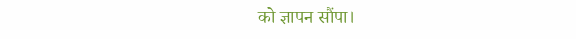को ज्ञापन सौंपा।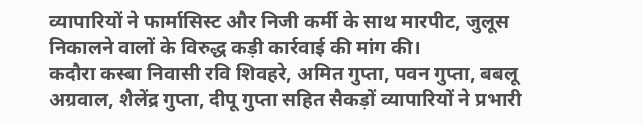व्यापारियों ने फार्मासिस्ट और निजी कर्मी के साथ मारपीट, जुलूस निकालने वालों के विरुद्ध कड़ी कार्रवाई की मांग की।
कदौरा कस्बा निवासी रवि शिवहरे, अमित गुप्ता, पवन गुप्ता, बबलू अग्रवाल, शैलेंद्र गुप्ता, दीपू गुप्ता सहित सैकड़ों व्यापारियों ने प्रभारी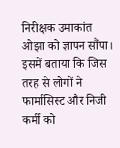निरीक्षक उमाकांत ओझा को ज्ञापन सौंपा। इसमें बताया कि जिस तरह से लोगों ने फार्मासिस्ट और निजी कर्मी को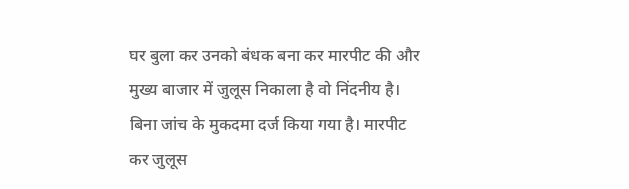घर बुला कर उनको बंधक बना कर मारपीट की और मुख्य बाजार में जुलूस निकाला है वो निंदनीय है। बिना जांच के मुकदमा दर्ज किया गया है। मारपीट कर जुलूस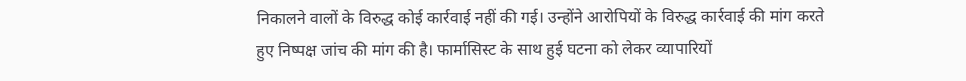निकालने वालों के विरुद्ध कोई कार्रवाई नहीं की गई। उन्होंने आरोपियों के विरुद्ध कार्रवाई की मांग करते हुए निष्पक्ष जांच की मांग की है। फार्मासिस्ट के साथ हुई घटना को लेकर व्यापारियों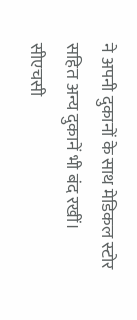ने अपनी दुकानों के साथ मेडिकल स्टोर सहित अन्य दुकानें भी बंद रखीं। सीएचसी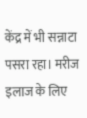केंद्र में भी सन्नाटा पसरा रहा। मरीज इलाज के लिए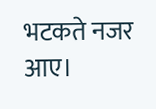भटकते नजर आए।